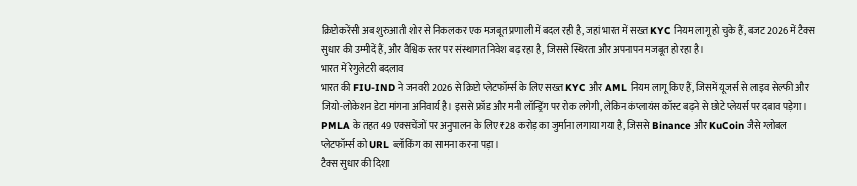क्रिप्टोकरेंसी अब शुरुआती शोर से निकलकर एक मजबूत प्रणाली में बदल रही है, जहां भारत में सख्त KYC नियम लागू हो चुके हैं, बजट 2026 में टैक्स सुधार की उम्मीदें हैं, और वैश्विक स्तर पर संस्थागत निवेश बढ़ रहा है, जिससे स्थिरता और अपनापन मजबूत हो रहा है।
भारत में रेगुलेटरी बदलाव
भारत की FIU-IND ने जनवरी 2026 से क्रिप्टो प्लेटफॉर्म्स के लिए सख्त KYC और AML नियम लागू किए हैं, जिसमें यूजर्स से लाइव सेल्फी और जियो-लोकेशन डेटा मांगना अनिवार्य है। इससे फ्रॉड और मनी लॉन्ड्रिंग पर रोक लगेगी, लेकिन कंप्लायंस कॉस्ट बढ़ने से छोटे प्लेयर्स पर दबाव पड़ेगा। PMLA के तहत 49 एक्सचेंजों पर अनुपालन के लिए ₹28 करोड़ का जुर्माना लगाया गया है, जिससे Binance और KuCoin जैसे ग्लोबल प्लेटफॉर्म्स को URL ब्लॉकिंग का सामना करना पड़ा।
टैक्स सुधार की दिशा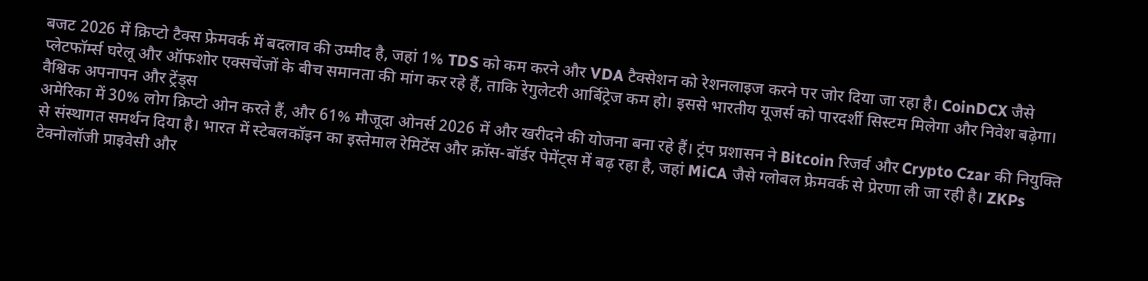बजट 2026 में क्रिप्टो टैक्स फ्रेमवर्क में बदलाव की उम्मीद है, जहां 1% TDS को कम करने और VDA टैक्सेशन को रेशनलाइज करने पर जोर दिया जा रहा है। CoinDCX जैसे प्लेटफॉर्म्स घरेलू और ऑफशोर एक्सचेंजों के बीच समानता की मांग कर रहे हैं, ताकि रेगुलेटरी आर्बिट्रेज कम हो। इससे भारतीय यूजर्स को पारदर्शी सिस्टम मिलेगा और निवेश बढ़ेगा।
वैश्विक अपनापन और ट्रेंड्स
अमेरिका में 30% लोग क्रिप्टो ओन करते हैं, और 61% मौजूदा ओनर्स 2026 में और खरीदने की योजना बना रहे हैं। ट्रंप प्रशासन ने Bitcoin रिजर्व और Crypto Czar की नियुक्ति से संस्थागत समर्थन दिया है। भारत में स्टेबलकॉइन का इस्तेमाल रेमिटेंस और क्रॉस-बॉर्डर पेमेंट्स में बढ़ रहा है, जहां MiCA जैसे ग्लोबल फ्रेमवर्क से प्रेरणा ली जा रही है। ZKPs टेक्नोलॉजी प्राइवेसी और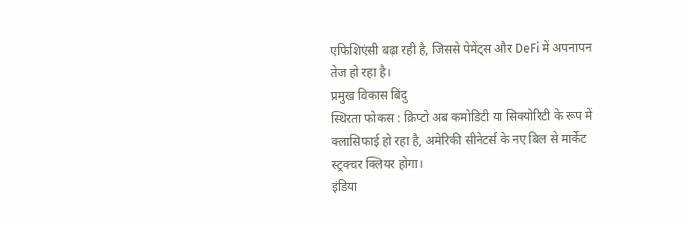एफिशिएंसी बढ़ा रही है, जिससे पेमेंट्स और DeFi में अपनापन तेज हो रहा है।
प्रमुख विकास बिंदु
स्थिरता फोकस : क्रिप्टो अब कमोडिटी या सिक्योरिटी के रूप में क्लासिफाई हो रहा है, अमेरिकी सीनेटर्स के नए बिल से मार्केट स्ट्रक्चर क्लियर होगा।
इंडिया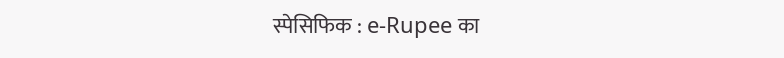स्पेसिफिक : e-Rupee का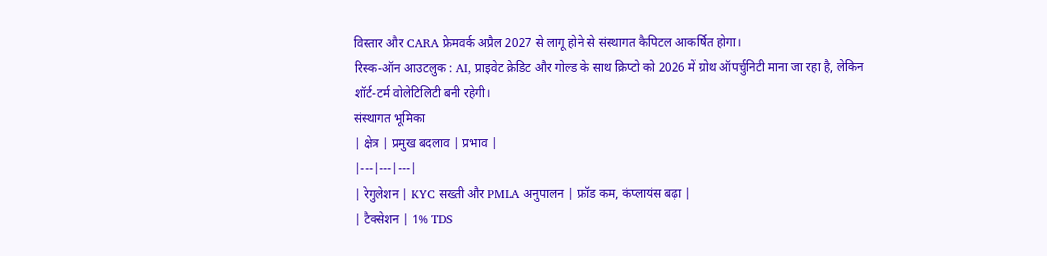विस्तार और CARA फ्रेमवर्क अप्रैल 2027 से लागू होने से संस्थागत कैपिटल आकर्षित होगा।
रिस्क-ऑन आउटलुक : AI, प्राइवेट क्रेडिट और गोल्ड के साथ क्रिप्टो को 2026 में ग्रोथ ऑपर्चुनिटी माना जा रहा है, लेकिन शॉर्ट-टर्म वोलेटिलिटी बनी रहेगी।
संस्थागत भूमिका
| क्षेत्र | प्रमुख बदलाव | प्रभाव |
|---|---|---|
| रेगुलेशन | KYC सख्ती और PMLA अनुपालन | फ्रॉड कम, कंप्लायंस बढ़ा |
| टैक्सेशन | 1% TDS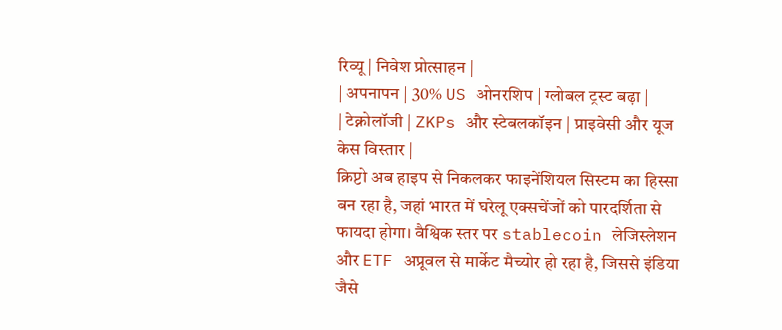रिव्यू | निवेश प्रोत्साहन |
| अपनापन | 30% US ओनरशिप | ग्लोबल ट्रस्ट बढ़ा |
| टेक्नोलॉजी | ZKPs और स्टेबलकॉइन | प्राइवेसी और यूज केस विस्तार |
क्रिप्टो अब हाइप से निकलकर फाइनेंशियल सिस्टम का हिस्सा बन रहा है, जहां भारत में घरेलू एक्सचेंजों को पारदर्शिता से फायदा होगा। वैश्विक स्तर पर stablecoin लेजिस्लेशन और ETF अप्रूवल से मार्केट मैच्योर हो रहा है, जिससे इंडिया जैसे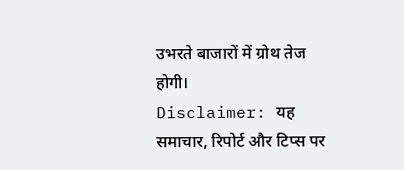उभरते बाजारों में ग्रोथ तेज होगी।
Disclaimer: यह समाचार, रिपोर्ट और टिप्स पर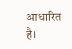आधारित है।